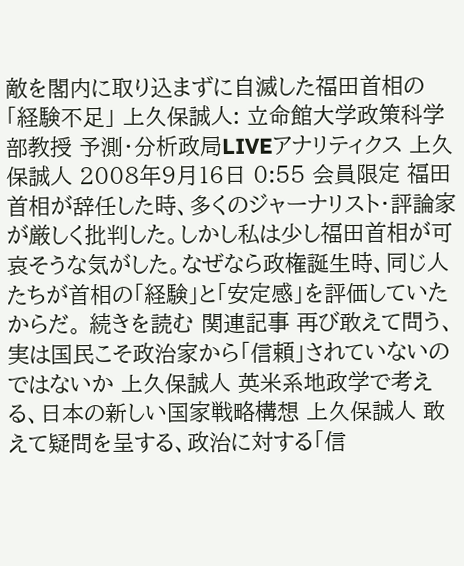敵を閣内に取り込まずに自滅した福田首相の「経験不足」 上久保誠人: 立命館大学政策科学部教授 予測・分析政局LIVEアナリティクス 上久保誠人 2008年9月16日 0:55 会員限定 福田首相が辞任した時、多くのジャーナリスト・評論家が厳しく批判した。しかし私は少し福田首相が可哀そうな気がした。なぜなら政権誕生時、同じ人たちが首相の「経験」と「安定感」を評価していたからだ。 続きを読む 関連記事 再び敢えて問う、実は国民こそ政治家から「信頼」されていないのではないか 上久保誠人 英米系地政学で考える、日本の新しい国家戦略構想 上久保誠人 敢えて疑問を呈する、政治に対する「信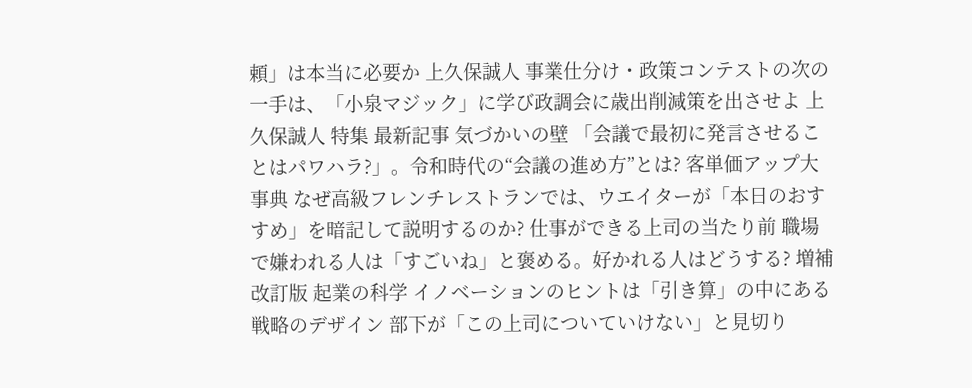頼」は本当に必要か 上久保誠人 事業仕分け・政策コンテストの次の一手は、「小泉マジック」に学び政調会に歳出削減策を出させよ 上久保誠人 特集 最新記事 気づかいの壁 「会議で最初に発言させることはパワハラ?」。令和時代の“会議の進め方”とは? 客単価アップ大事典 なぜ高級フレンチレストランでは、ウエイターが「本日のおすすめ」を暗記して説明するのか? 仕事ができる上司の当たり前 職場で嫌われる人は「すごいね」と褒める。好かれる人はどうする? 増補改訂版 起業の科学 イノベーションのヒントは「引き算」の中にある 戦略のデザイン 部下が「この上司についていけない」と見切り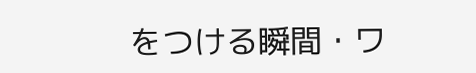をつける瞬間・ワ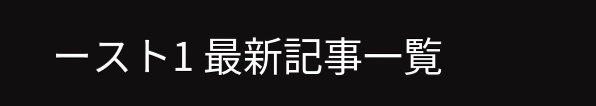ースト1 最新記事一覧